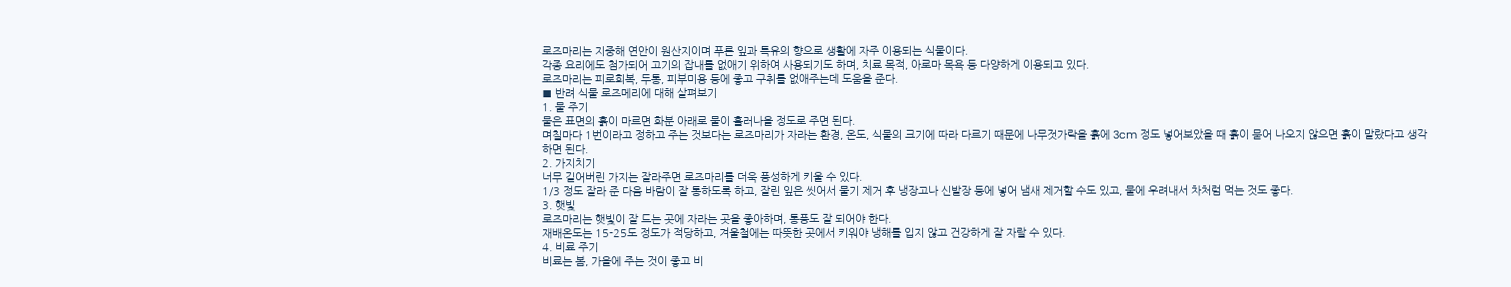로즈마리는 지중해 연안이 원산지이며 푸른 잎과 특유의 향으로 생활에 자주 이용되는 식물이다.
각종 요리에도 첨가되어 고기의 잡내를 없애기 위하여 사용되기도 하며, 치료 목적, 아로마 목욕 등 다양하게 이용되고 있다.
로즈마리는 피로회복, 두통, 피부미용 등에 좋고 구취를 없애주는데 도움을 준다.
■ 반려 식물 로즈메리에 대해 살펴보기
1. 물 주기
물은 표면의 흙이 마르면 화분 아래로 물이 흘러나올 정도로 주면 된다.
며칠마다 1번이라고 정하고 주는 것보다는 로즈마리가 자라는 환경, 온도, 식물의 크기에 따라 다르기 때문에 나무젓가락을 흙에 3cm 정도 넣어보았을 때 흙이 묻어 나오지 않으면 흙이 말랐다고 생각하면 된다.
2. 가지치기
너무 길어버린 가지는 잘라주면 로즈마리를 더욱 풍성하게 키울 수 있다.
1/3 정도 잘라 준 다음 바람이 잘 통하도록 하고, 잘린 잎은 씻어서 물기 제거 후 냉장고나 신발장 등에 넣어 냄새 제거할 수도 있고, 물에 우려내서 차처럼 먹는 것도 좋다.
3. 햇빛
로즈마리는 햇빛이 잘 드는 곳에 자라는 곳을 좋아하며, 통풍도 잘 되어야 한다.
재배온도는 15-25도 정도가 적당하고, 겨울철에는 따뜻한 곳에서 키워야 냉해를 입지 않고 건강하게 잘 자랄 수 있다.
4. 비료 주기
비료는 봄, 가을에 주는 것이 좋고 비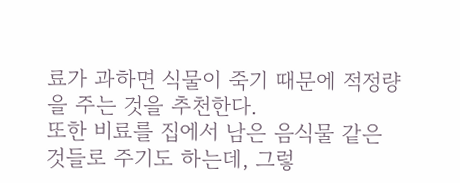료가 과하면 식물이 죽기 때문에 적정량을 주는 것을 추천한다.
또한 비료를 집에서 남은 음식물 같은 것들로 주기도 하는데, 그렇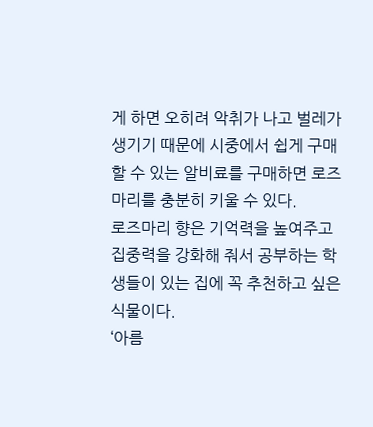게 하면 오히려 악취가 나고 벌레가 생기기 때문에 시중에서 쉽게 구매할 수 있는 알비료를 구매하면 로즈마리를 충분히 키울 수 있다.
로즈마리 향은 기억력을 높여주고 집중력을 강화해 줘서 공부하는 학생들이 있는 집에 꼭 추천하고 싶은 식물이다.
‘아름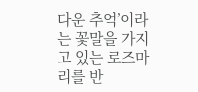다운 추억’이라는 꽃말을 가지고 있는 로즈마리를 반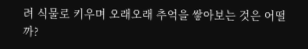려 식물로 키우며 오래오래 추억을 쌓아보는 것은 어떨까?